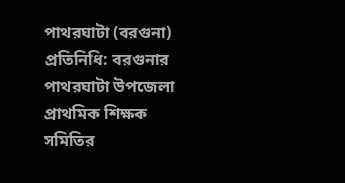পাথরঘাটা (বরগুনা) প্রতিনিধি: বরগুনার পাথরঘাটা উপজেলা প্রাথমিক শিক্ষক সমিতির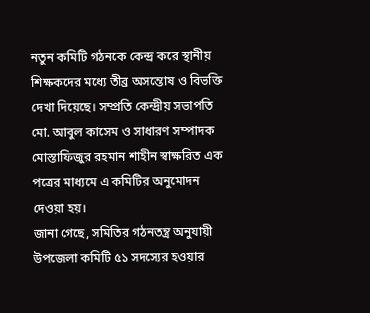নতুন কমিটি গঠনকে কেন্দ্র করে স্থানীয় শিক্ষকদের মধ্যে তীব্র অসন্তোষ ও বিভক্তি দেখা দিয়েছে। সম্প্রতি কেন্দ্রীয় সভাপতি মো. আবুল কাসেম ও সাধারণ সম্পাদক মোস্তাফিজুর রহমান শাহীন স্বাক্ষরিত এক পত্রের মাধ্যমে এ কমিটির অনুমোদন দেওয়া হয়।
জানা গেছে, সমিতির গঠনতন্ত্র অনুযায়ী উপজেলা কমিটি ৫১ সদস্যের হওয়ার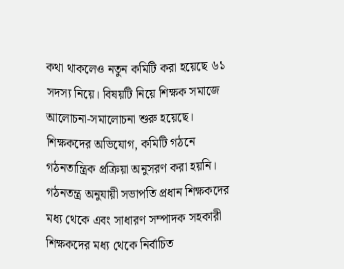কথা থাকলেও নতুন কমিটি করা হয়েছে ৬১ সদস্য নিয়ে। বিষয়টি নিয়ে শিক্ষক সমাজে আলোচনা-সমালোচনা শুরু হয়েছে।
শিক্ষকদের অভিযোগ, কমিটি গঠনে গঠনতান্ত্রিক প্রক্রিয়া অনুসরণ করা হয়নি। গঠনতন্ত্র অনুযায়ী সভাপতি প্রধান শিক্ষকদের মধ্য থেকে এবং সাধারণ সম্পাদক সহকারী শিক্ষকদের মধ্য থেকে নির্বাচিত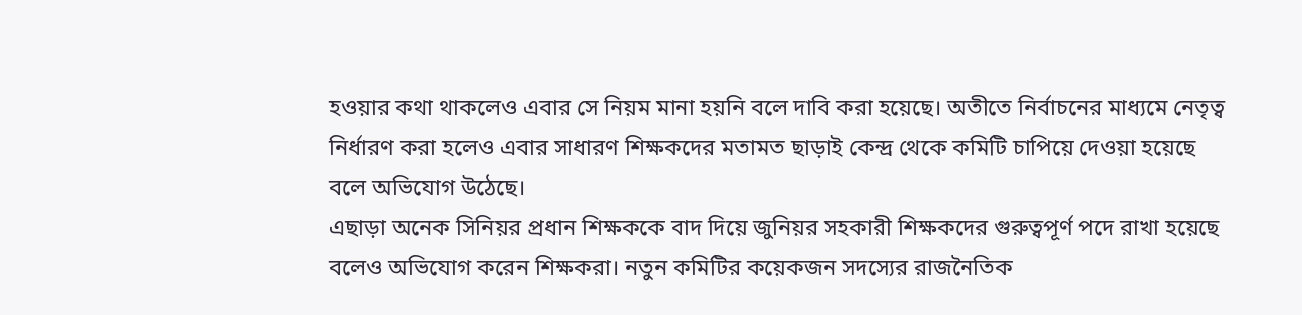হওয়ার কথা থাকলেও এবার সে নিয়ম মানা হয়নি বলে দাবি করা হয়েছে। অতীতে নির্বাচনের মাধ্যমে নেতৃত্ব নির্ধারণ করা হলেও এবার সাধারণ শিক্ষকদের মতামত ছাড়াই কেন্দ্র থেকে কমিটি চাপিয়ে দেওয়া হয়েছে বলে অভিযোগ উঠেছে।
এছাড়া অনেক সিনিয়র প্রধান শিক্ষককে বাদ দিয়ে জুনিয়র সহকারী শিক্ষকদের গুরুত্বপূর্ণ পদে রাখা হয়েছে বলেও অভিযোগ করেন শিক্ষকরা। নতুন কমিটির কয়েকজন সদস্যের রাজনৈতিক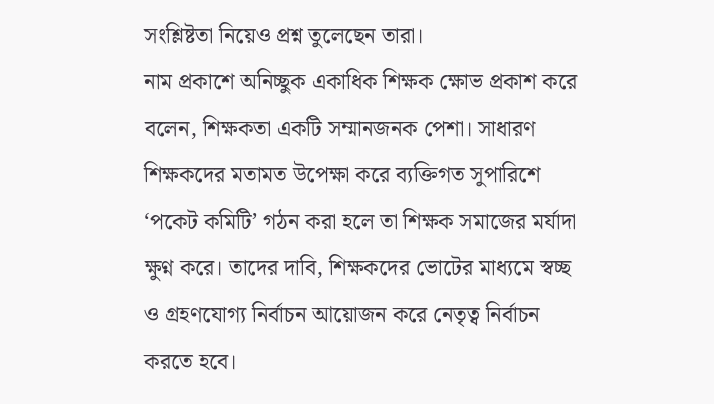সংশ্লিষ্টতা নিয়েও প্রশ্ন তুলেছেন তারা।
নাম প্রকাশে অনিচ্ছুক একাধিক শিক্ষক ক্ষোভ প্রকাশ করে বলেন, শিক্ষকতা একটি সম্মানজনক পেশা। সাধারণ শিক্ষকদের মতামত উপেক্ষা করে ব্যক্তিগত সুপারিশে ‘পকেট কমিটি’ গঠন করা হলে তা শিক্ষক সমাজের মর্যাদা ক্ষুণ্ন করে। তাদের দাবি, শিক্ষকদের ভোটের মাধ্যমে স্বচ্ছ ও গ্রহণযোগ্য নির্বাচন আয়োজন করে নেতৃত্ব নির্বাচন করতে হবে।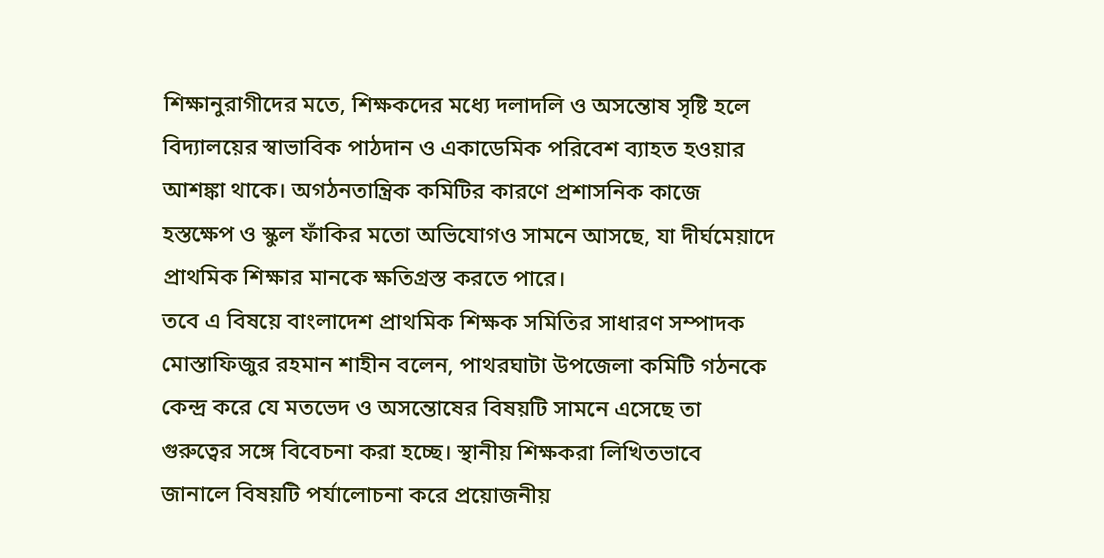শিক্ষানুরাগীদের মতে, শিক্ষকদের মধ্যে দলাদলি ও অসন্তোষ সৃষ্টি হলে বিদ্যালয়ের স্বাভাবিক পাঠদান ও একাডেমিক পরিবেশ ব্যাহত হওয়ার আশঙ্কা থাকে। অগঠনতান্ত্রিক কমিটির কারণে প্রশাসনিক কাজে হস্তক্ষেপ ও স্কুল ফাঁকির মতো অভিযোগও সামনে আসছে, যা দীর্ঘমেয়াদে প্রাথমিক শিক্ষার মানকে ক্ষতিগ্রস্ত করতে পারে।
তবে এ বিষয়ে বাংলাদেশ প্রাথমিক শিক্ষক সমিতির সাধারণ সম্পাদক মোস্তাফিজুর রহমান শাহীন বলেন, পাথরঘাটা উপজেলা কমিটি গঠনকে কেন্দ্র করে যে মতভেদ ও অসন্তোষের বিষয়টি সামনে এসেছে তা গুরুত্বের সঙ্গে বিবেচনা করা হচ্ছে। স্থানীয় শিক্ষকরা লিখিতভাবে জানালে বিষয়টি পর্যালোচনা করে প্রয়োজনীয়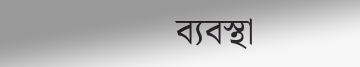ব্যবস্থা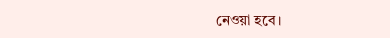নেওয়া হবে।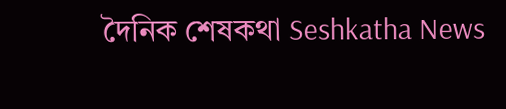দৈনিক শেষকথা Seshkatha News